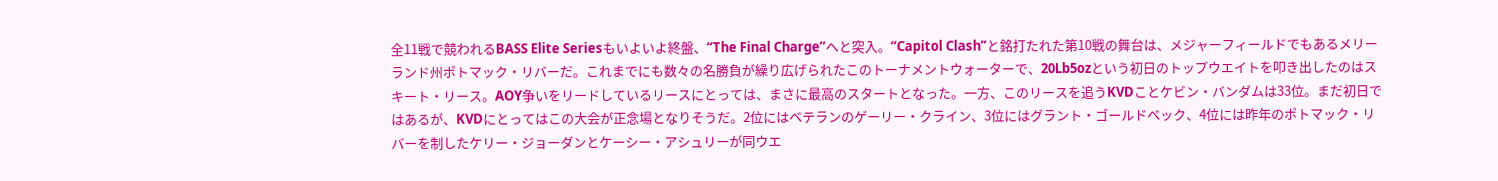全11戦で競われるBASS Elite Seriesもいよいよ終盤、“The Final Charge”へと突入。“Capitol Clash”と銘打たれた第10戦の舞台は、メジャーフィールドでもあるメリーランド州ポトマック・リバーだ。これまでにも数々の名勝負が繰り広げられたこのトーナメントウォーターで、20Lb5ozという初日のトップウエイトを叩き出したのはスキート・リース。AOY争いをリードしているリースにとっては、まさに最高のスタートとなった。一方、このリースを追うKVDことケビン・バンダムは33位。まだ初日ではあるが、KVDにとってはこの大会が正念場となりそうだ。2位にはベテランのゲーリー・クライン、3位にはグラント・ゴールドベック、4位には昨年のポトマック・リバーを制したケリー・ジョーダンとケーシー・アシュリーが同ウエ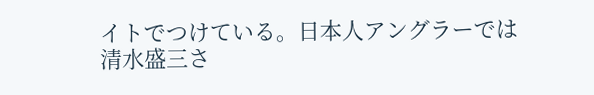イトでつけている。日本人アングラーでは清水盛三さ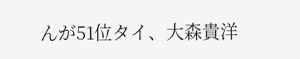んが51位タイ、大森貴洋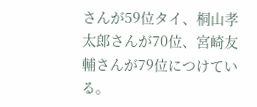さんが59位タイ、桐山孝太郎さんが70位、宮崎友輔さんが79位につけている。